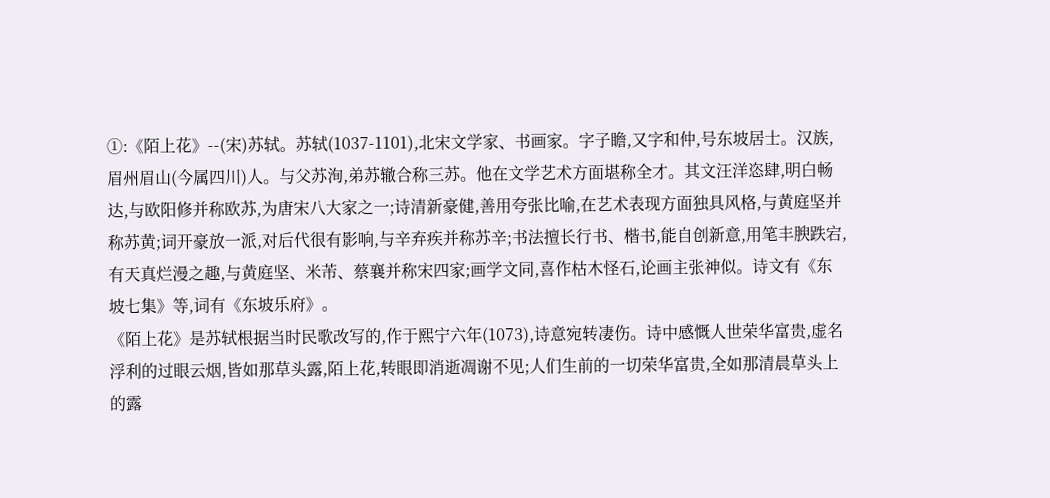①:《陌上花》--(宋)苏轼。苏轼(1037-1101),北宋文学家、书画家。字子瞻,又字和仲,号东坡居士。汉族,眉州眉山(今属四川)人。与父苏洵,弟苏辙合称三苏。他在文学艺术方面堪称全才。其文汪洋恣肆,明白畅达,与欧阳修并称欧苏,为唐宋八大家之一;诗清新豪健,善用夸张比喻,在艺术表现方面独具风格,与黄庭坚并称苏黄;词开豪放一派,对后代很有影响,与辛弃疾并称苏辛;书法擅长行书、楷书,能自创新意,用笔丰腴跌宕,有天真烂漫之趣,与黄庭坚、米芾、蔡襄并称宋四家;画学文同,喜作枯木怪石,论画主张神似。诗文有《东坡七集》等,词有《东坡乐府》。
《陌上花》是苏轼根据当时民歌改写的,作于熙宁六年(1073),诗意宛转凄伤。诗中感慨人世荣华富贵,虚名浮利的过眼云烟,皆如那草头露,陌上花,转眼即消逝凋谢不见;人们生前的一切荣华富贵,全如那清晨草头上的露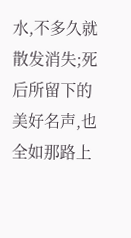水,不多久就散发消失;死后所留下的美好名声,也全如那路上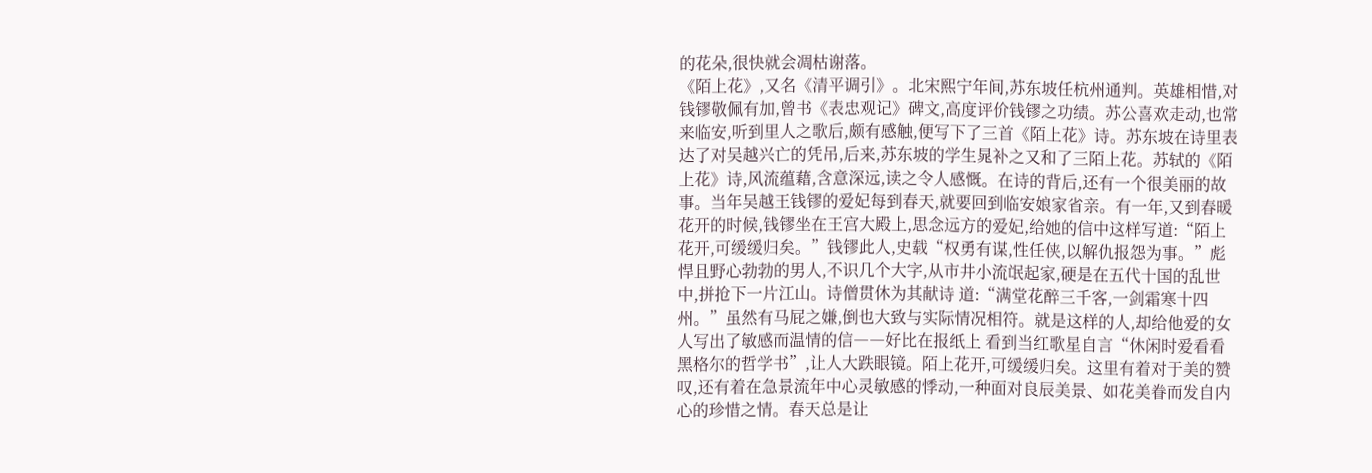的花朵,很快就会凋枯谢落。
《陌上花》,又名《清平调引》。北宋熙宁年间,苏东坡任杭州通判。英雄相惜,对钱镠敬佩有加,曾书《表忠观记》碑文,高度评价钱镠之功绩。苏公喜欢走动,也常来临安,听到里人之歌后,颇有感触,便写下了三首《陌上花》诗。苏东坡在诗里表达了对吴越兴亡的凭吊,后来,苏东坡的学生晁补之又和了三陌上花。苏轼的《陌上花》诗,风流蕴藉,含意深远,读之令人感慨。在诗的背后,还有一个很美丽的故事。当年吴越王钱镠的爱妃每到春天,就要回到临安娘家省亲。有一年,又到春暖花开的时候,钱镠坐在王宫大殿上,思念远方的爱妃,给她的信中这样写道:“陌上花开,可缓缓归矣。”钱镠此人,史载“权勇有谋,性任侠,以解仇报怨为事。”彪悍且野心勃勃的男人,不识几个大字,从市井小流氓起家,硬是在五代十国的乱世中,拼抢下一片江山。诗僧贯休为其献诗 道:“满堂花醉三千客,一剑霜寒十四州。”虽然有马屁之嫌,倒也大致与实际情况相符。就是这样的人,却给他爱的女人写出了敏感而温情的信――好比在报纸上 看到当红歌星自言“休闲时爱看看黑格尔的哲学书”,让人大跌眼镜。陌上花开,可缓缓归矣。这里有着对于美的赞叹,还有着在急景流年中心灵敏感的悸动,一种面对良辰美景、如花美眷而发自内心的珍惜之情。春天总是让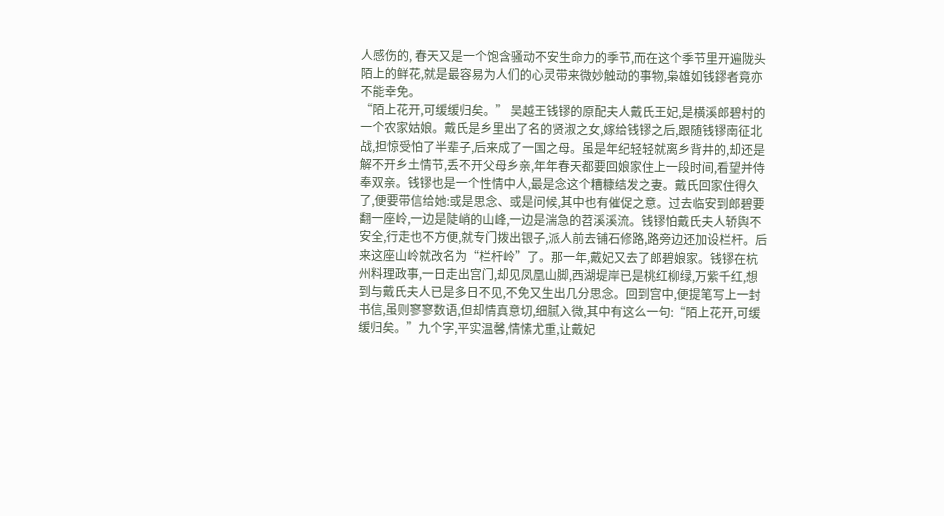人感伤的, 春天又是一个饱含骚动不安生命力的季节,而在这个季节里开遍陇头陌上的鲜花,就是最容易为人们的心灵带来微妙触动的事物,枭雄如钱鏐者竟亦不能幸免。
“陌上花开,可缓缓归矣。” 吴越王钱镠的原配夫人戴氏王妃,是横溪郎碧村的一个农家姑娘。戴氏是乡里出了名的贤淑之女,嫁给钱镠之后,跟随钱镠南征北战,担惊受怕了半辈子,后来成了一国之母。虽是年纪轻轻就离乡背井的,却还是解不开乡土情节,丢不开父母乡亲,年年春天都要回娘家住上一段时间,看望并侍奉双亲。钱镠也是一个性情中人,最是念这个糟糠结发之妻。戴氏回家住得久了,便要带信给她:或是思念、或是问候,其中也有催促之意。过去临安到郎碧要翻一座岭,一边是陡峭的山峰,一边是湍急的苕溪溪流。钱镠怕戴氏夫人轿舆不安全,行走也不方便,就专门拨出银子,派人前去铺石修路,路旁边还加设栏杆。后来这座山岭就改名为“栏杆岭”了。那一年,戴妃又去了郎碧娘家。钱镠在杭州料理政事,一日走出宫门,却见凤凰山脚,西湖堤岸已是桃红柳绿,万紫千红,想到与戴氏夫人已是多日不见,不免又生出几分思念。回到宫中,便提笔写上一封书信,虽则寥寥数语,但却情真意切,细腻入微,其中有这么一句:“陌上花开,可缓缓归矣。”九个字,平实温馨,情愫尤重,让戴妃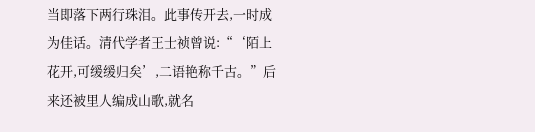当即落下两行珠泪。此事传开去,一时成为佳话。清代学者王士祯曾说:“‘陌上花开,可缓缓归矣’,二语艳称千古。”后来还被里人编成山歌,就名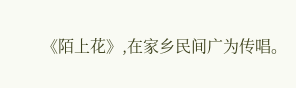《陌上花》,在家乡民间广为传唱。